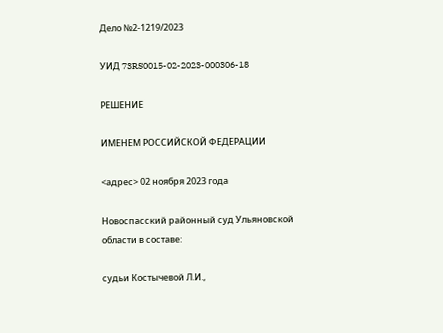Дело №2-1219/2023

УИД 73RS0015-02-2023-000306-18

РЕШЕНИЕ

ИМЕНЕМ РОССИЙСКОЙ ФЕДЕРАЦИИ

<адрес> 02 ноября 2023 года

Новоспасский районный суд Ульяновской области в составе:

судьи Костычевой Л.И.,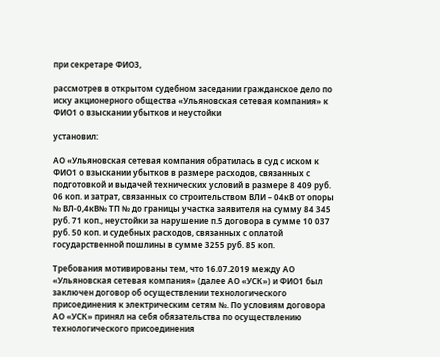при секретаре ФИО3,

рассмотрев в открытом судебном заседании гражданское дело по иску акционерного общества «Ульяновская сетевая компания» к ФИО1 о взыскании убытков и неустойки

установил:

АО «Ульяновская сетевая компания обратилась в суд с иском к ФИО1 о взыскании убытков в размере расходов, связанных с подготовкой и выдачей технических условий в размере 8 409 руб. 06 коп. и затрат, связанных со строительством ВЛИ – 04кВ от опоры № ВЛ-0,4кВ№ ТП № до границы участка заявителя на сумму 84 345 руб. 71 коп., неустойки за нарушение п.5 договора в сумме 10 037 руб. 50 коп. и судебных расходов, связанных с оплатой государственной пошлины в сумме 3255 руб. 85 коп.

Требования мотивированы тем, что 16.07.2019 между АО «Ульяновская сетевая компания» (далее АО «УСК») и ФИО1 был заключен договор об осуществлении технологического присоединения к электрическим сетям №. По условиям договора АО «УСК» принял на себя обязательства по осуществлению технологического присоединения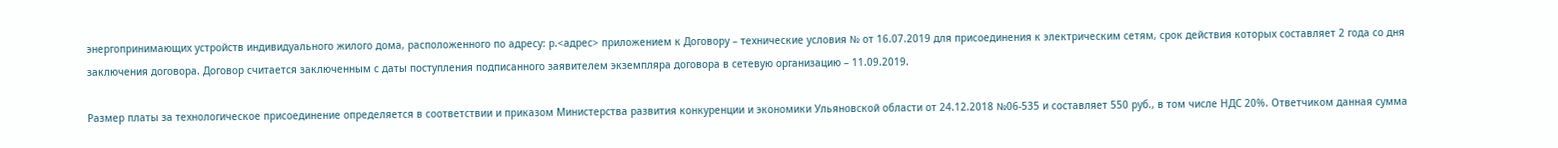энергопринимающих устройств индивидуального жилого дома, расположенного по адресу: р.<адрес> приложением к Договору – технические условия № от 16.07.2019 для присоединения к электрическим сетям, срок действия которых составляет 2 года со дня заключения договора. Договор считается заключенным с даты поступления подписанного заявителем экземпляра договора в сетевую организацию – 11.09.2019.

Размер платы за технологическое присоединение определяется в соответствии и приказом Министерства развития конкуренции и экономики Ульяновской области от 24.12.2018 №06-535 и составляет 550 руб., в том числе НДС 20%. Ответчиком данная сумма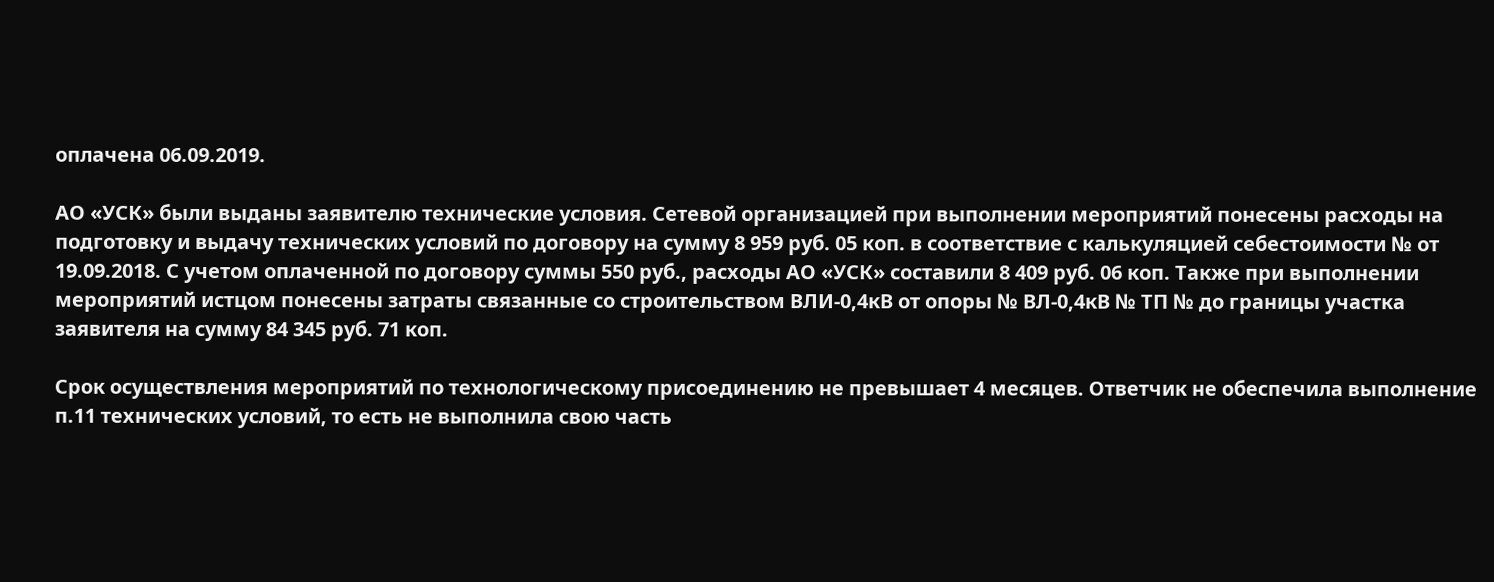оплачена 06.09.2019.

АО «УСК» были выданы заявителю технические условия. Сетевой организацией при выполнении мероприятий понесены расходы на подготовку и выдачу технических условий по договору на сумму 8 959 руб. 05 коп. в соответствие с калькуляцией себестоимости № от 19.09.2018. С учетом оплаченной по договору суммы 550 руб., расходы АО «УСК» составили 8 409 руб. 06 коп. Также при выполнении мероприятий истцом понесены затраты связанные со строительством ВЛИ-0,4кВ от опоры № ВЛ-0,4кВ № ТП № до границы участка заявителя на сумму 84 345 руб. 71 коп.

Срок осуществления мероприятий по технологическому присоединению не превышает 4 месяцев. Ответчик не обеспечила выполнение п.11 технических условий, то есть не выполнила свою часть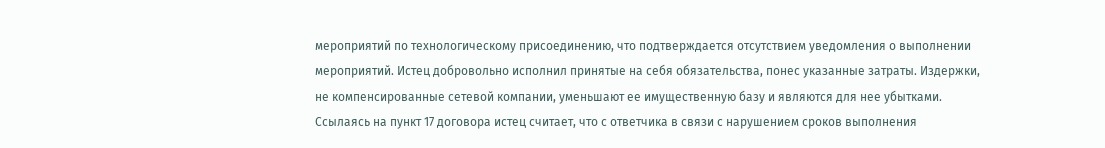мероприятий по технологическому присоединению, что подтверждается отсутствием уведомления о выполнении мероприятий. Истец добровольно исполнил принятые на себя обязательства, понес указанные затраты. Издержки, не компенсированные сетевой компании, уменьшают ее имущественную базу и являются для нее убытками. Ссылаясь на пункт 17 договора истец считает, что с ответчика в связи с нарушением сроков выполнения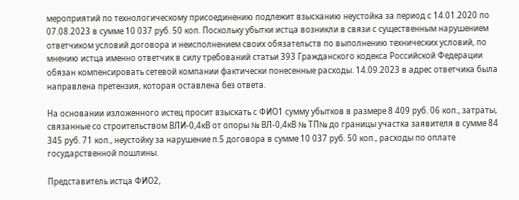мероприятий по технологическому присоединению подлежит взысканию неустойка за период с 14.01.2020 по 07.08.2023 в сумме 10 037 руб. 50 коп. Поскольку убытки истца возникли в связи с существенным нарушением ответчиком условий договора и неисполнением своих обязательств по выполнению технических условий, по мнению истца именно ответчик в силу требований статьи 393 Гражданского кодекса Российской Федерации обязан компенсировать сетевой компании фактически понесенные расходы. 14.09.2023 в адрес ответчика была направлена претензия, которая оставлена без ответа.

На основании изложенного истец просит взыскать с ФИО1 сумму убытков в размере 8 409 руб. 06 коп., затраты, связанные со строительством ВЛИ-0,4кВ от опоры № ВЛ-0,4кВ № ТП№ до границы участка заявителя в сумме 84 345 руб. 71 коп., неустойку за нарушение п.5 договора в сумме 10 037 руб. 50 коп., расходы по оплате государственной пошлины.

Представитель истца ФИО2,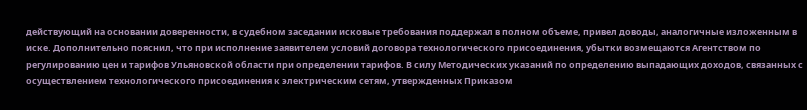действующий на основании доверенности, в судебном заседании исковые требования поддержал в полном объеме, привел доводы, аналогичные изложенным в иске. Дополнительно пояснил, что при исполнение заявителем условий договора технологического присоединения, убытки возмещаются Агентством по регулированию цен и тарифов Ульяновской области при определении тарифов. В силу Методических указаний по определению выпадающих доходов, связанных с осуществлением технологического присоединения к электрическим сетям, утвержденных Приказом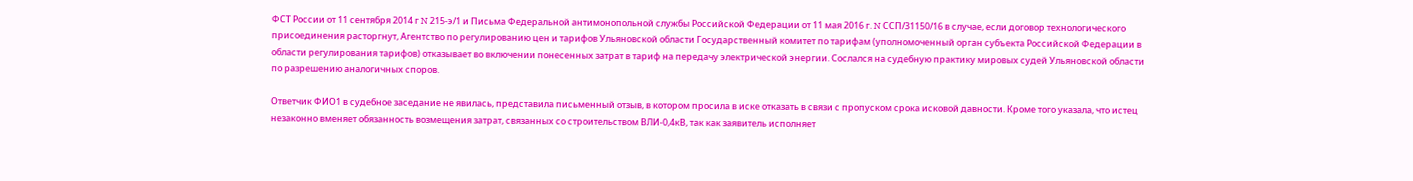ФСТ России от 11 сентября 2014 г N 215-э/1 и Письма Федеральной антимонопольной службы Российской Федерации от 11 мая 2016 г. N ССП/31150/16 в случае, если договор технологического присоединения расторгнут, Агентство по регулированию цен и тарифов Ульяновской области Государственный комитет по тарифам (уполномоченный орган субъекта Российской Федерации в области регулирования тарифов) отказывает во включении понесенных затрат в тариф на передачу электрической энергии. Сослался на судебную практику мировых судей Ульяновской области по разрешению аналогичных споров.

Ответчик ФИО1 в судебное заседание не явилась, представила письменный отзыв, в котором просила в иске отказать в связи с пропуском срока исковой давности. Кроме того указала, что истец незаконно вменяет обязанность возмещения затрат, связанных со строительством ВЛИ-0,4кВ, так как заявитель исполняет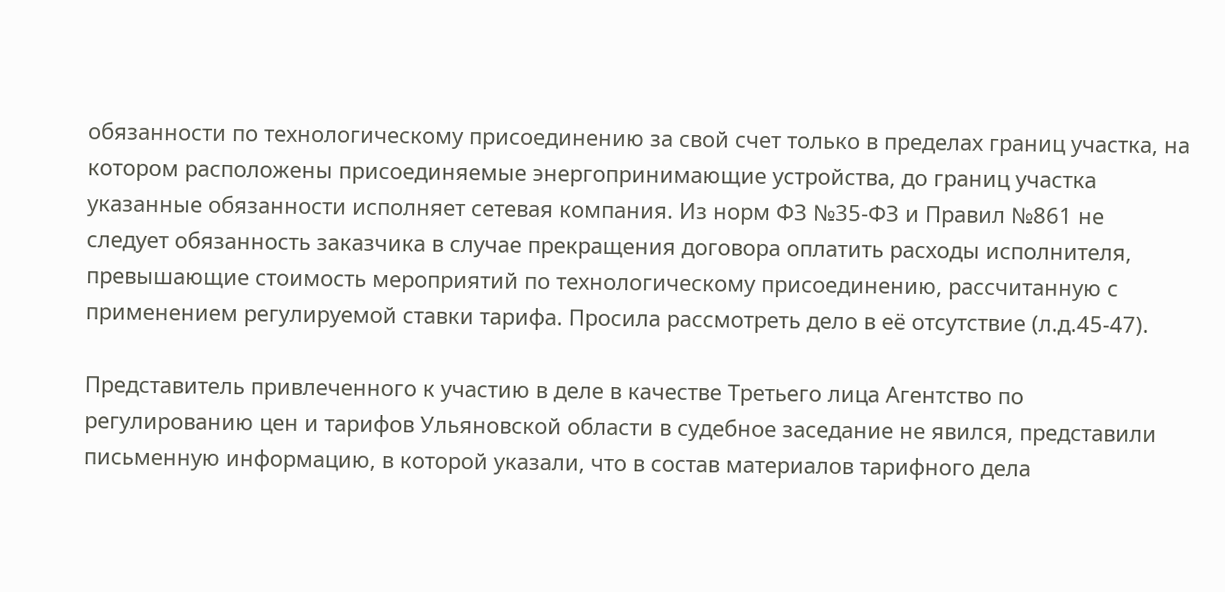обязанности по технологическому присоединению за свой счет только в пределах границ участка, на котором расположены присоединяемые энергопринимающие устройства, до границ участка указанные обязанности исполняет сетевая компания. Из норм ФЗ №35-ФЗ и Правил №861 не следует обязанность заказчика в случае прекращения договора оплатить расходы исполнителя, превышающие стоимость мероприятий по технологическому присоединению, рассчитанную с применением регулируемой ставки тарифа. Просила рассмотреть дело в её отсутствие (л.д.45-47).

Представитель привлеченного к участию в деле в качестве Третьего лица Агентство по регулированию цен и тарифов Ульяновской области в судебное заседание не явился, представили письменную информацию, в которой указали, что в состав материалов тарифного дела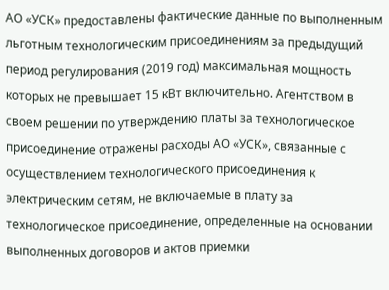АО «УСК» предоставлены фактические данные по выполненным льготным технологическим присоединениям за предыдущий период регулирования (2019 год) максимальная мощность которых не превышает 15 кВт включительно. Агентством в своем решении по утверждению платы за технологическое присоединение отражены расходы АО «УСК», связанные с осуществлением технологического присоединения к электрическим сетям, не включаемые в плату за технологическое присоединение, определенные на основании выполненных договоров и актов приемки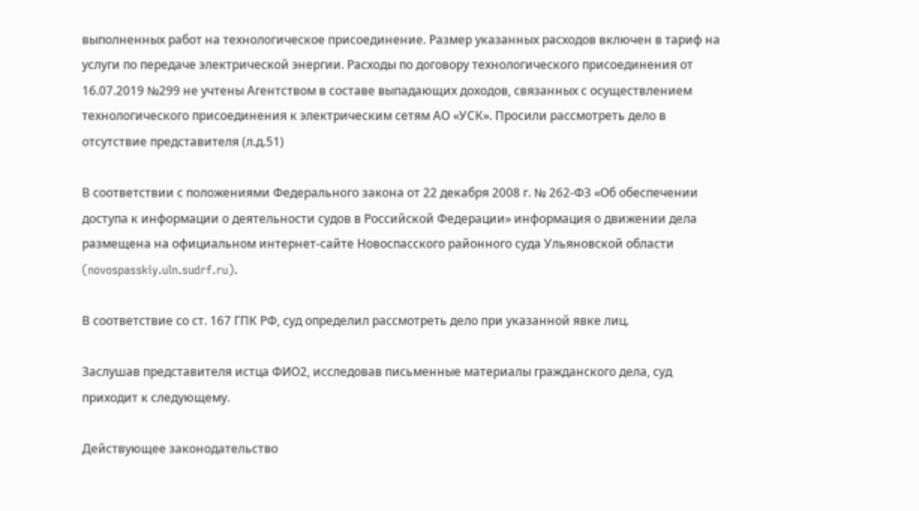выполненных работ на технологическое присоединение. Размер указанных расходов включен в тариф на услуги по передаче электрической энергии. Расходы по договору технологического присоединения от 16.07.2019 №299 не учтены Агентством в составе выпадающих доходов, связанных с осуществлением технологического присоединения к электрическим сетям АО «УСК». Просили рассмотреть дело в отсутствие представителя (л.д.51)

В соответствии с положениями Федерального закона от 22 декабря 2008 г. № 262-ФЗ «Об обеспечении доступа к информации о деятельности судов в Российской Федерации» информация о движении дела размещена на официальном интернет-сайте Новоспасского районного суда Ульяновской области (novospasskiy.uln.sudrf.ru).

В соответствие со ст. 167 ГПК РФ, суд определил рассмотреть дело при указанной явке лиц.

Заслушав представителя истца ФИО2, исследовав письменные материалы гражданского дела, суд приходит к следующему.

Действующее законодательство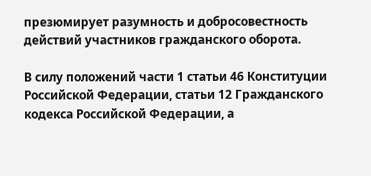презюмирует разумность и добросовестность действий участников гражданского оборота.

В силу положений части 1 статьи 46 Конституции Российской Федерации, статьи 12 Гражданского кодекса Российской Федерации, а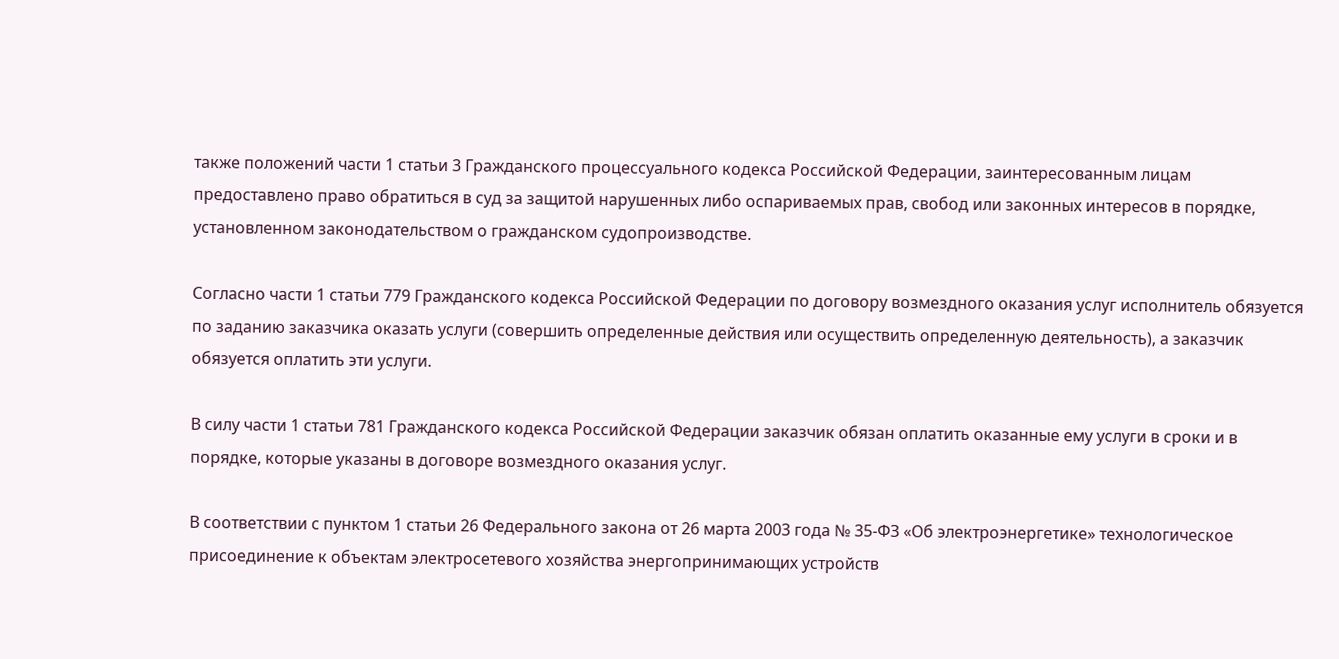также положений части 1 статьи 3 Гражданского процессуального кодекса Российской Федерации, заинтересованным лицам предоставлено право обратиться в суд за защитой нарушенных либо оспариваемых прав, свобод или законных интересов в порядке, установленном законодательством о гражданском судопроизводстве.

Согласно части 1 статьи 779 Гражданского кодекса Российской Федерации по договору возмездного оказания услуг исполнитель обязуется по заданию заказчика оказать услуги (совершить определенные действия или осуществить определенную деятельность), а заказчик обязуется оплатить эти услуги.

В силу части 1 статьи 781 Гражданского кодекса Российской Федерации заказчик обязан оплатить оказанные ему услуги в сроки и в порядке, которые указаны в договоре возмездного оказания услуг.

В соответствии с пунктом 1 статьи 26 Федерального закона от 26 марта 2003 года № 35-ФЗ «Об электроэнергетике» технологическое присоединение к объектам электросетевого хозяйства энергопринимающих устройств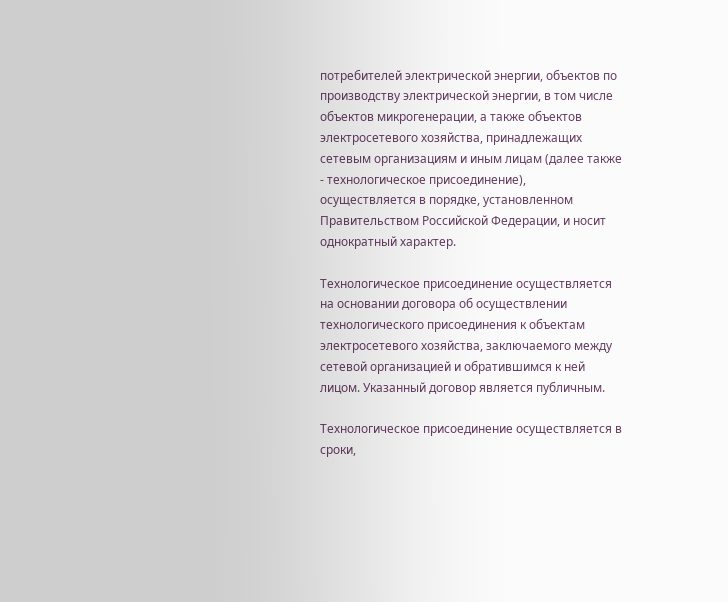потребителей электрической энергии, объектов по производству электрической энергии, в том числе объектов микрогенерации, а также объектов электросетевого хозяйства, принадлежащих сетевым организациям и иным лицам (далее также - технологическое присоединение), осуществляется в порядке, установленном Правительством Российской Федерации, и носит однократный характер.

Технологическое присоединение осуществляется на основании договора об осуществлении технологического присоединения к объектам электросетевого хозяйства, заключаемого между сетевой организацией и обратившимся к ней лицом. Указанный договор является публичным.

Технологическое присоединение осуществляется в сроки,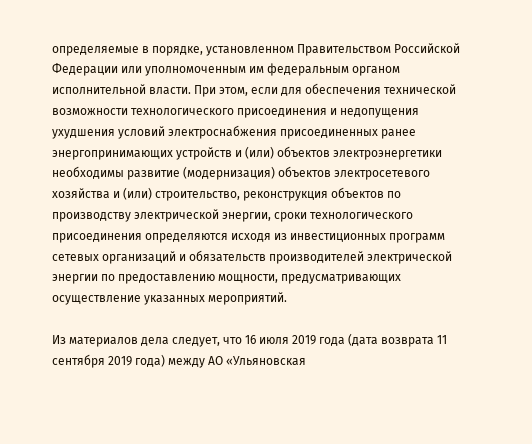определяемые в порядке, установленном Правительством Российской Федерации или уполномоченным им федеральным органом исполнительной власти. При этом, если для обеспечения технической возможности технологического присоединения и недопущения ухудшения условий электроснабжения присоединенных ранее энергопринимающих устройств и (или) объектов электроэнергетики необходимы развитие (модернизация) объектов электросетевого хозяйства и (или) строительство, реконструкция объектов по производству электрической энергии, сроки технологического присоединения определяются исходя из инвестиционных программ сетевых организаций и обязательств производителей электрической энергии по предоставлению мощности, предусматривающих осуществление указанных мероприятий.

Из материалов дела следует, что 16 июля 2019 года (дата возврата 11 сентября 2019 года) между АО «Ульяновская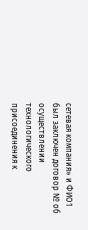сетевая компания» и ФИО1 был заключен договор № об осуществлении технологического присоединения к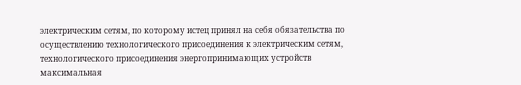электрическим сетям, по которому истец принял на себя обязательства по осуществлению технологического присоединения к электрическим сетям, технологического присоединения энергопринимающих устройств максимальная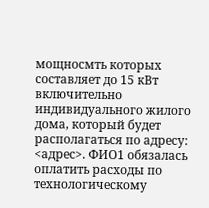мощносмть которых составляет до 15 кВт включительно индивидуального жилого дома, который будет располагаться по адресу: <адрес>. ФИО1 обязалась оплатить расходы по технологическому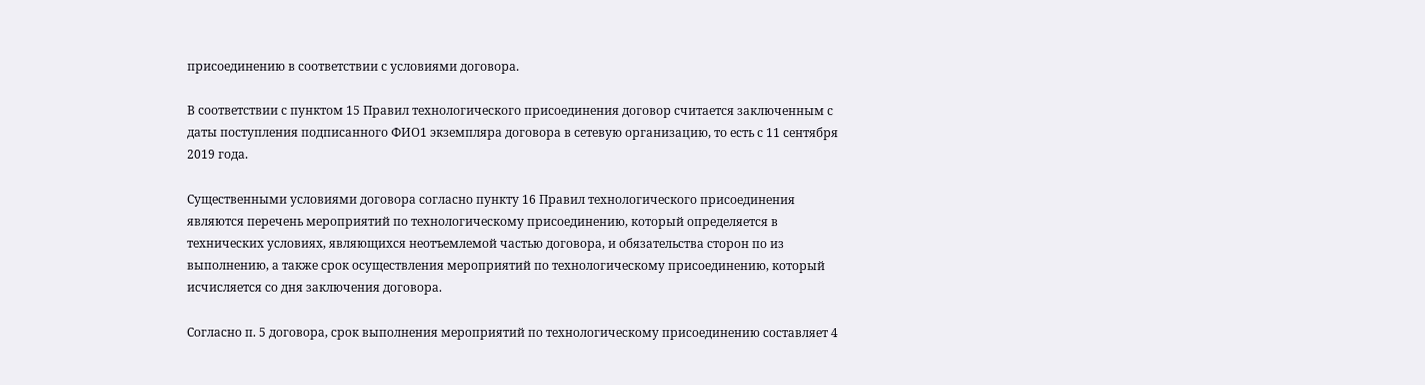присоединению в соответствии с условиями договора.

В соответствии с пунктом 15 Правил технологического присоединения договор считается заключенным с даты поступления подписанного ФИО1 экземпляра договора в сетевую организацию, то есть с 11 сентября 2019 года.

Существенными условиями договора согласно пункту 16 Правил технологического присоединения являются перечень мероприятий по технологическому присоединению, который определяется в технических условиях, являющихся неотъемлемой частью договора, и обязательства сторон по из выполнению, а также срок осуществления мероприятий по технологическому присоединению, который исчисляется со дня заключения договора.

Согласно п. 5 договора, срок выполнения мероприятий по технологическому присоединению составляет 4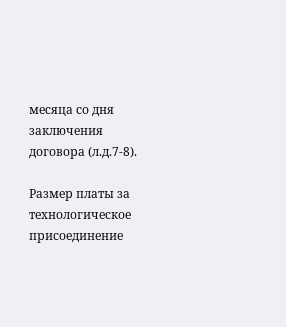месяца со дня заключения договора (л.д.7-8).

Размер платы за технологическое присоединение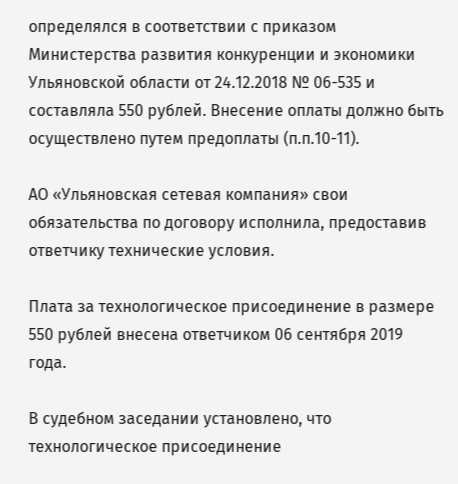определялся в соответствии с приказом Министерства развития конкуренции и экономики Ульяновской области от 24.12.2018 № 06-535 и составляла 550 рублей. Внесение оплаты должно быть осуществлено путем предоплаты (п.п.10-11).

АО «Ульяновская сетевая компания» свои обязательства по договору исполнила, предоставив ответчику технические условия.

Плата за технологическое присоединение в размере 550 рублей внесена ответчиком 06 сентября 2019 года.

В судебном заседании установлено, что технологическое присоединение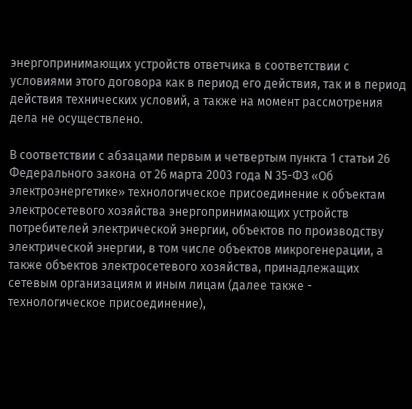энергопринимающих устройств ответчика в соответствии с условиями этого договора как в период его действия, так и в период действия технических условий, а также на момент рассмотрения дела не осуществлено.

В соответствии с абзацами первым и четвертым пункта 1 статьи 26 Федерального закона от 26 марта 2003 года N 35-ФЗ «Об электроэнергетике» технологическое присоединение к объектам электросетевого хозяйства энергопринимающих устройств потребителей электрической энергии, объектов по производству электрической энергии, в том числе объектов микрогенерации, а также объектов электросетевого хозяйства, принадлежащих сетевым организациям и иным лицам (далее также - технологическое присоединение),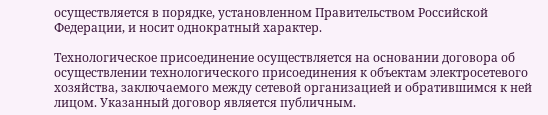осуществляется в порядке, установленном Правительством Российской Федерации, и носит однократный характер.

Технологическое присоединение осуществляется на основании договора об осуществлении технологического присоединения к объектам электросетевого хозяйства, заключаемого между сетевой организацией и обратившимся к ней лицом. Указанный договор является публичным.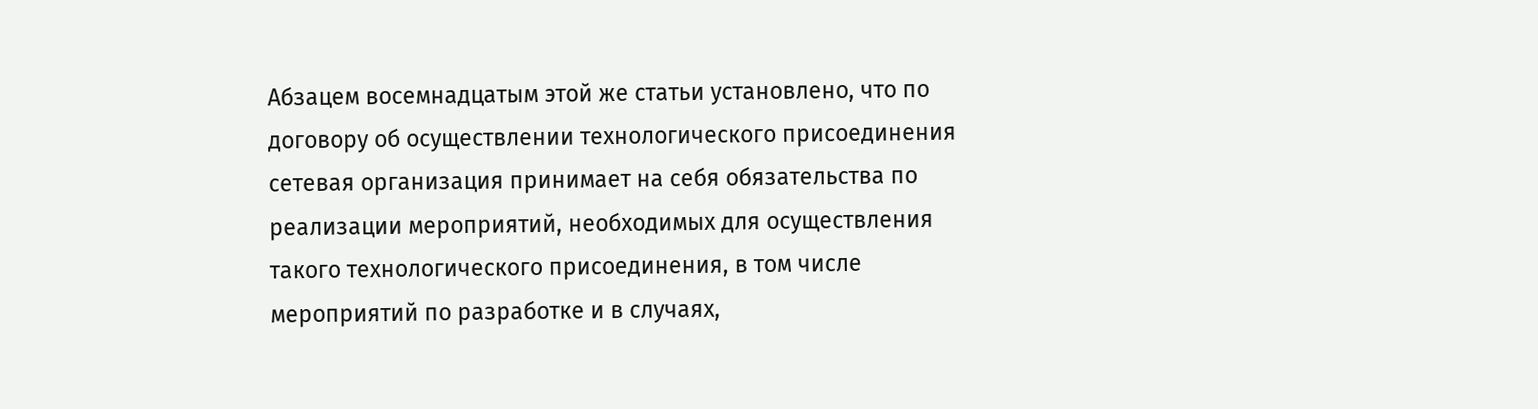Абзацем восемнадцатым этой же статьи установлено, что по договору об осуществлении технологического присоединения сетевая организация принимает на себя обязательства по реализации мероприятий, необходимых для осуществления такого технологического присоединения, в том числе мероприятий по разработке и в случаях,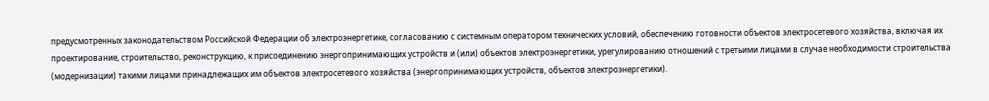предусмотренных законодательством Российской Федерации об электроэнергетике, согласованию с системным оператором технических условий, обеспечению готовности объектов электросетевого хозяйства, включая их проектирование, строительство, реконструкцию, к присоединению энергопринимающих устройств и (или) объектов электроэнергетики, урегулированию отношений с третьими лицами в случае необходимости строительства (модернизации) такими лицами принадлежащих им объектов электросетевого хозяйства (энергопринимающих устройств, объектов электроэнергетики).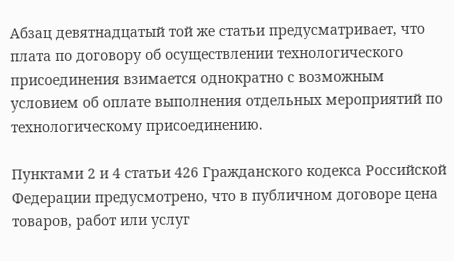Абзац девятнадцатый той же статьи предусматривает, что плата по договору об осуществлении технологического присоединения взимается однократно с возможным условием об оплате выполнения отдельных мероприятий по технологическому присоединению.

Пунктами 2 и 4 статьи 426 Гражданского кодекса Российской Федерации предусмотрено, что в публичном договоре цена товаров, работ или услуг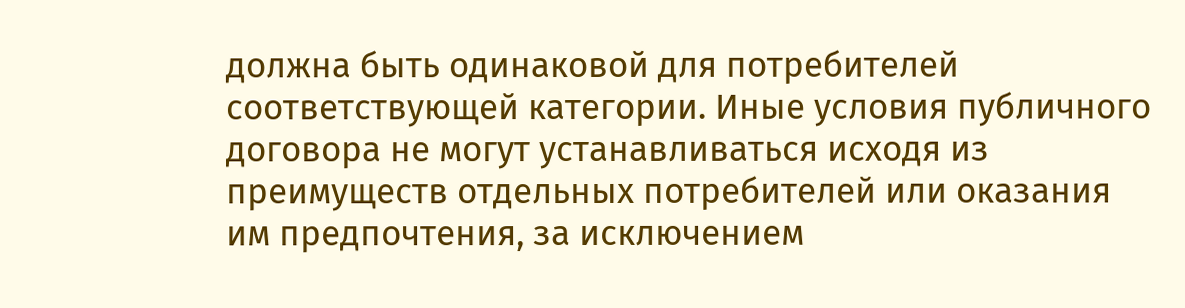должна быть одинаковой для потребителей соответствующей категории. Иные условия публичного договора не могут устанавливаться исходя из преимуществ отдельных потребителей или оказания им предпочтения, за исключением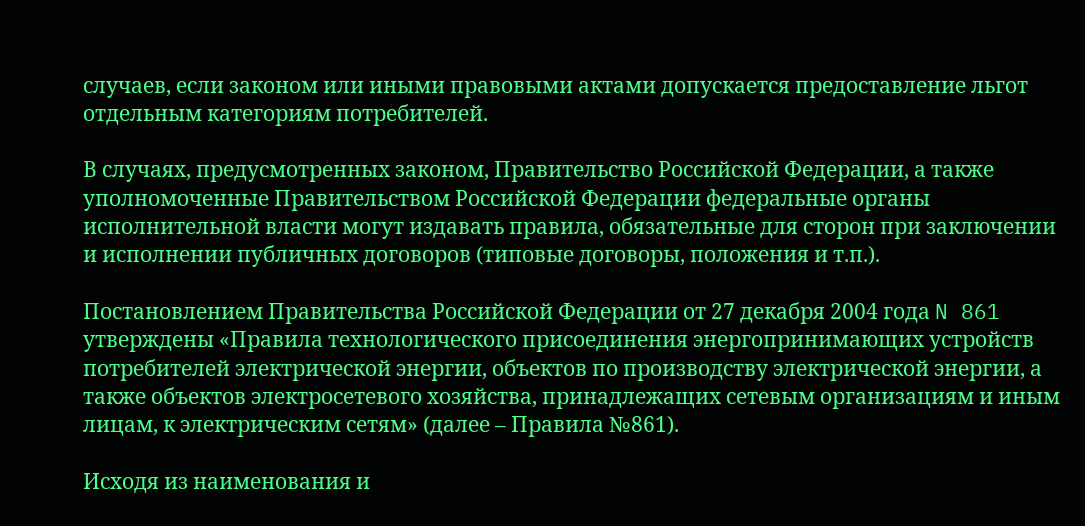случаев, если законом или иными правовыми актами допускается предоставление льгот отдельным категориям потребителей.

В случаях, предусмотренных законом, Правительство Российской Федерации, а также уполномоченные Правительством Российской Федерации федеральные органы исполнительной власти могут издавать правила, обязательные для сторон при заключении и исполнении публичных договоров (типовые договоры, положения и т.п.).

Постановлением Правительства Российской Федерации от 27 декабря 2004 года N 861 утверждены «Правила технологического присоединения энергопринимающих устройств потребителей электрической энергии, объектов по производству электрической энергии, а также объектов электросетевого хозяйства, принадлежащих сетевым организациям и иным лицам, к электрическим сетям» (далее – Правила №861).

Исходя из наименования и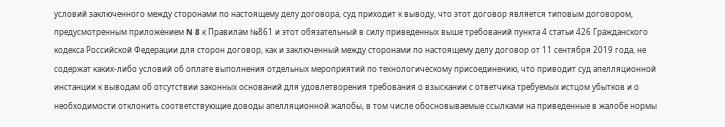условий заключенного между сторонами по настоящему делу договора, суд приходит к выводу, что этот договор является типовым договором, предусмотренным приложением N 8 к Правилам №861 и этот обязательный в силу приведенных выше требований пункта 4 статьи 426 Гражданского кодекса Российской Федерации для сторон договор, как и заключенный между сторонами по настоящему делу договор от 11 сентября 2019 года, не содержат каких-либо условий об оплате выполнения отдельных мероприятий по технологическому присоединению, что приводит суд апелляционной инстанции к выводам об отсутствии законных оснований для удовлетворения требования о взыскании с ответчика требуемых истцом убытков и о необходимости отклонить соответствующие доводы апелляционной жалобы, в том числе обосновываемые ссылками на приведенные в жалобе нормы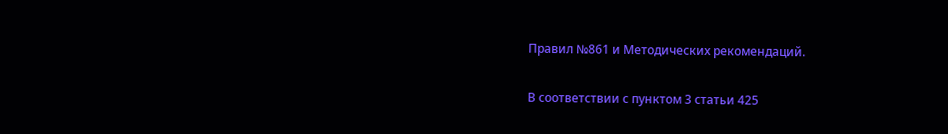Правил №861 и Методических рекомендаций.

В соответствии с пунктом 3 статьи 425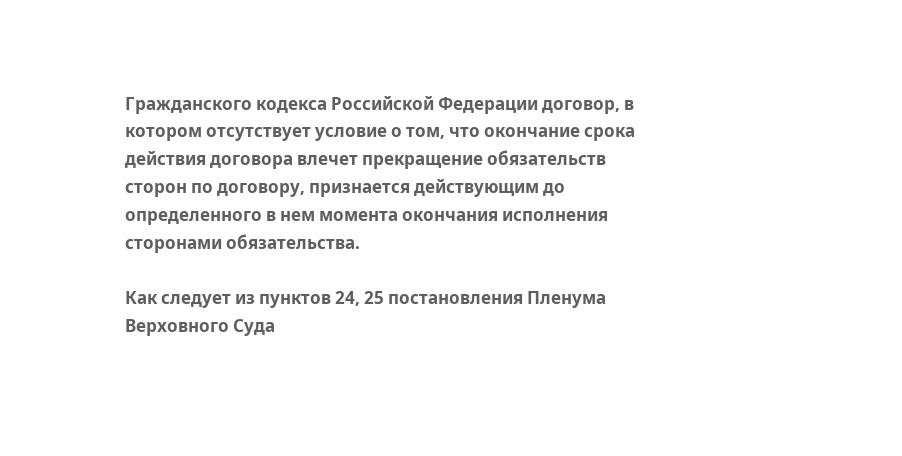Гражданского кодекса Российской Федерации договор, в котором отсутствует условие о том, что окончание срока действия договора влечет прекращение обязательств сторон по договору, признается действующим до определенного в нем момента окончания исполнения сторонами обязательства.

Как следует из пунктов 24, 25 постановления Пленума Верховного Суда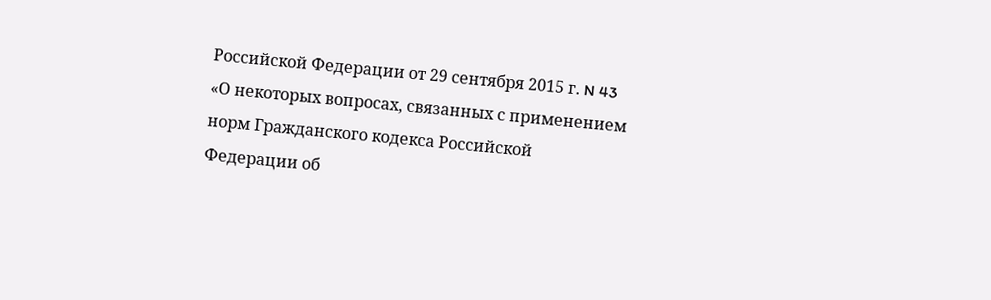Российской Федерации от 29 сентября 2015 г. N 43 «О некоторых вопросах, связанных с применением норм Гражданского кодекса Российской Федерации об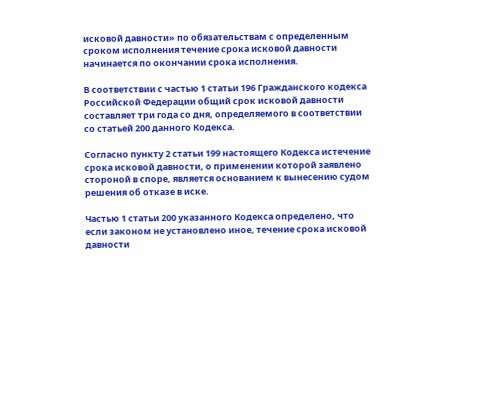исковой давности» по обязательствам с определенным сроком исполнения течение срока исковой давности начинается по окончании срока исполнения.

В соответствии с частью 1 статьи 196 Гражданского кодекса Российской Федерации общий срок исковой давности составляет три года со дня, определяемого в соответствии со статьей 200 данного Кодекса.

Согласно пункту 2 статьи 199 настоящего Кодекса истечение срока исковой давности, о применении которой заявлено стороной в споре, является основанием к вынесению судом решения об отказе в иске.

Частью 1 статьи 200 указанного Кодекса определено, что если законом не установлено иное, течение срока исковой давности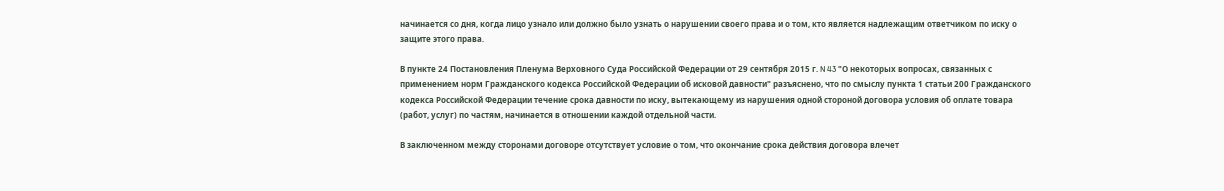начинается со дня, когда лицо узнало или должно было узнать о нарушении своего права и о том, кто является надлежащим ответчиком по иску о защите этого права.

В пункте 24 Постановления Пленума Верховного Суда Российской Федерации от 29 сентября 2015 г. N 43 "О некоторых вопросах, связанных с применением норм Гражданского кодекса Российской Федерации об исковой давности" разъяснено, что по смыслу пункта 1 статьи 200 Гражданского кодекса Российской Федерации течение срока давности по иску, вытекающему из нарушения одной стороной договора условия об оплате товара (работ, услуг) по частям, начинается в отношении каждой отдельной части.

В заключенном между сторонами договоре отсутствует условие о том, что окончание срока действия договора влечет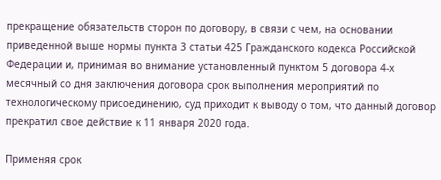прекращение обязательств сторон по договору, в связи с чем, на основании приведенной выше нормы пункта 3 статьи 425 Гражданского кодекса Российской Федерации и, принимая во внимание установленный пунктом 5 договора 4-х месячный со дня заключения договора срок выполнения мероприятий по технологическому присоединению, суд приходит к выводу о том, что данный договор прекратил свое действие к 11 января 2020 года.

Применяя срок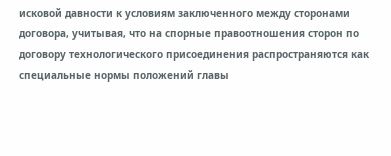исковой давности к условиям заключенного между сторонами договора, учитывая, что на спорные правоотношения сторон по договору технологического присоединения распространяются как специальные нормы положений главы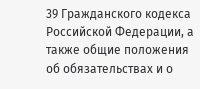39 Гражданского кодекса Российской Федерации, а также общие положения об обязательствах и о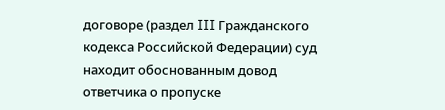договоре (раздел III Гражданского кодекса Российской Федерации) суд находит обоснованным довод ответчика о пропуске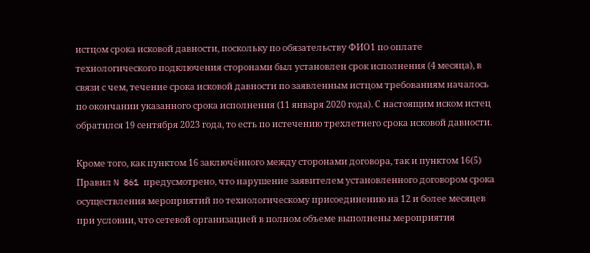истцом срока исковой давности, поскольку по обязательству ФИО1 по оплате технологического подключения сторонами был установлен срок исполнения (4 месяца), в связи с чем, течение срока исковой давности по заявленным истцом требованиям началось по окончании указанного срока исполнения (11 января 2020 года). С настоящим иском истец обратился 19 сентября 2023 года, то есть по истечению трехлетнего срока исковой давности.

Кроме того, как пунктом 16 заключённого между сторонами договора, так и пунктом 16(5) Правил N 861 предусмотрено, что нарушение заявителем установленного договором срока осуществления мероприятий по технологическому присоединению на 12 и более месяцев при условии, что сетевой организацией в полном объеме выполнены мероприятия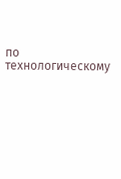по технологическому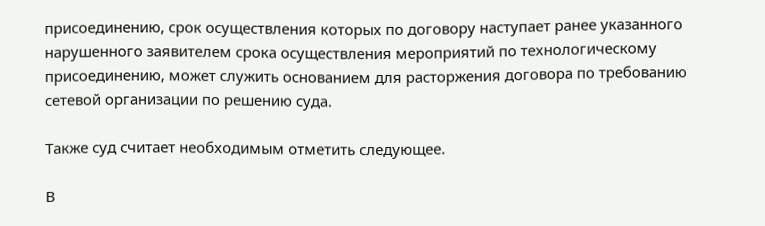присоединению, срок осуществления которых по договору наступает ранее указанного нарушенного заявителем срока осуществления мероприятий по технологическому присоединению, может служить основанием для расторжения договора по требованию сетевой организации по решению суда.

Также суд считает необходимым отметить следующее.

В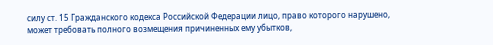силу ст. 15 Гражданского кодекса Российской Федерации лицо, право которого нарушено, может требовать полного возмещения причиненных ему убытков,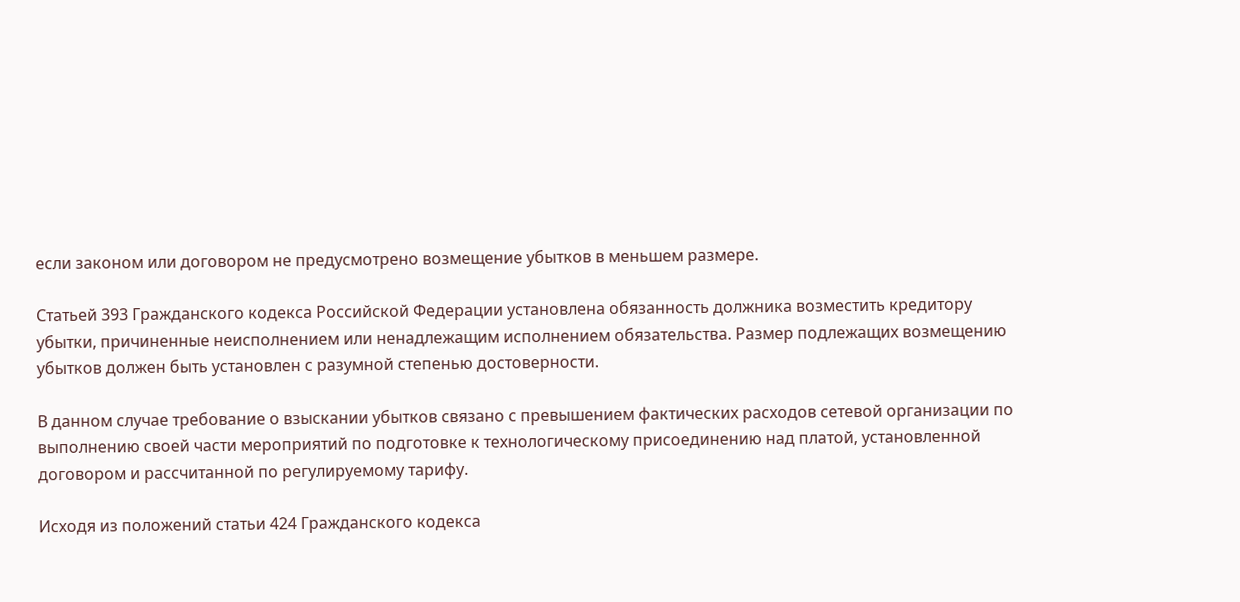если законом или договором не предусмотрено возмещение убытков в меньшем размере.

Статьей 393 Гражданского кодекса Российской Федерации установлена обязанность должника возместить кредитору убытки, причиненные неисполнением или ненадлежащим исполнением обязательства. Размер подлежащих возмещению убытков должен быть установлен с разумной степенью достоверности.

В данном случае требование о взыскании убытков связано с превышением фактических расходов сетевой организации по выполнению своей части мероприятий по подготовке к технологическому присоединению над платой, установленной договором и рассчитанной по регулируемому тарифу.

Исходя из положений статьи 424 Гражданского кодекса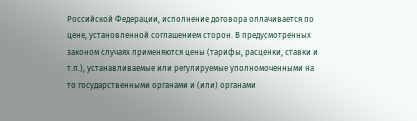Российской Федерации, исполнение договора оплачивается по цене, установленной соглашением сторон. В предусмотренных законом случаях применяются цены (тарифы, расценки, ставки и т.п.), устанавливаемые или регулируемые уполномоченными на то государственными органами и (или) органами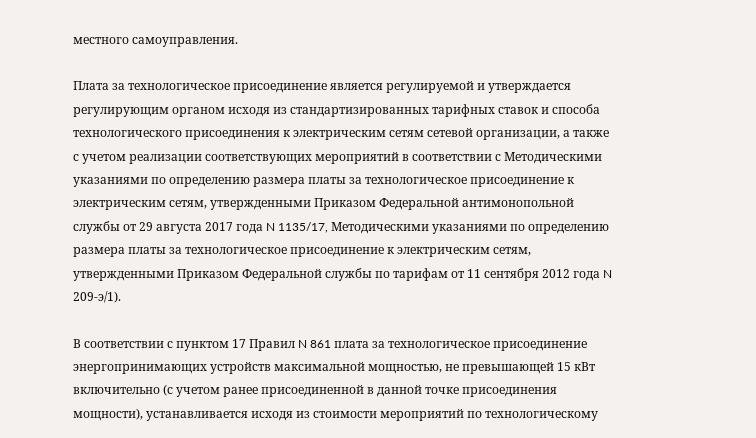местного самоуправления.

Плата за технологическое присоединение является регулируемой и утверждается регулирующим органом исходя из стандартизированных тарифных ставок и способа технологического присоединения к электрическим сетям сетевой организации, а также с учетом реализации соответствующих мероприятий в соответствии с Методическими указаниями по определению размера платы за технологическое присоединение к электрическим сетям, утвержденными Приказом Федеральной антимонопольной службы от 29 августа 2017 года N 1135/17, Методическими указаниями по определению размера платы за технологическое присоединение к электрическим сетям, утвержденными Приказом Федеральной службы по тарифам от 11 сентября 2012 года N 209-э/1).

В соответствии с пунктом 17 Правил N 861 плата за технологическое присоединение энергопринимающих устройств максимальной мощностью, не превышающей 15 кВт включительно (с учетом ранее присоединенной в данной точке присоединения мощности), устанавливается исходя из стоимости мероприятий по технологическому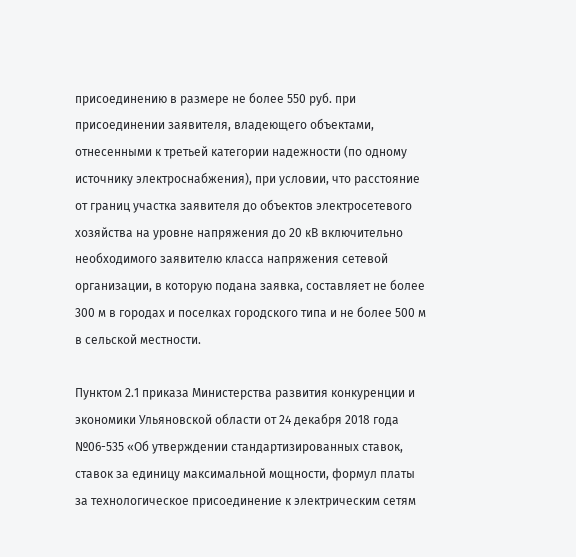присоединению в размере не более 550 руб. при присоединении заявителя, владеющего объектами, отнесенными к третьей категории надежности (по одному источнику электроснабжения), при условии, что расстояние от границ участка заявителя до объектов электросетевого хозяйства на уровне напряжения до 20 кВ включительно необходимого заявителю класса напряжения сетевой организации, в которую подана заявка, составляет не более 300 м в городах и поселках городского типа и не более 500 м в сельской местности.

Пунктом 2.1 приказа Министерства развития конкуренции и экономики Ульяновской области от 24 декабря 2018 года №06-535 «Об утверждении стандартизированных ставок, ставок за единицу максимальной мощности, формул платы за технологическое присоединение к электрическим сетям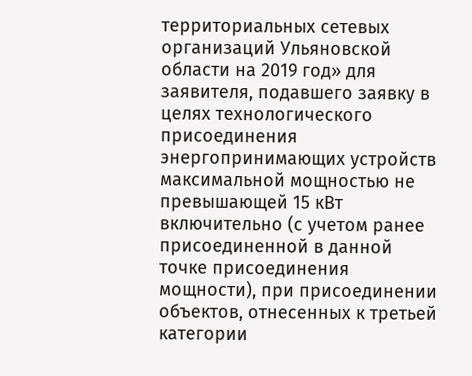территориальных сетевых организаций Ульяновской области на 2019 год» для заявителя, подавшего заявку в целях технологического присоединения энергопринимающих устройств максимальной мощностью не превышающей 15 кВт включительно (с учетом ранее присоединенной в данной точке присоединения мощности), при присоединении объектов, отнесенных к третьей категории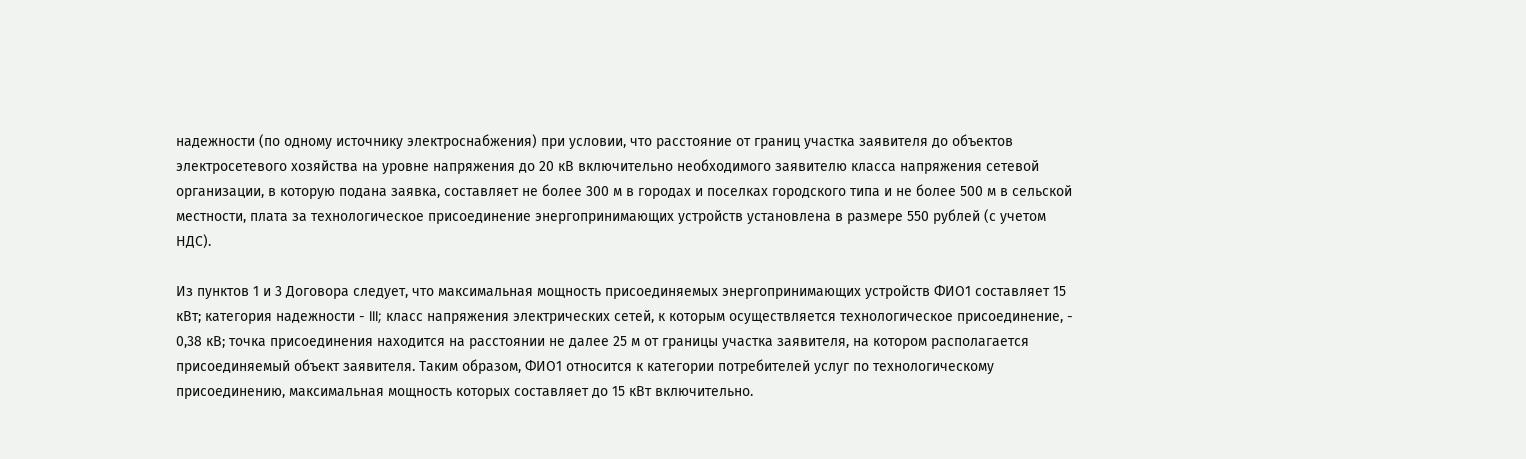надежности (по одному источнику электроснабжения) при условии, что расстояние от границ участка заявителя до объектов электросетевого хозяйства на уровне напряжения до 20 кВ включительно необходимого заявителю класса напряжения сетевой организации, в которую подана заявка, составляет не более 300 м в городах и поселках городского типа и не более 500 м в сельской местности, плата за технологическое присоединение энергопринимающих устройств установлена в размере 550 рублей (с учетом НДС).

Из пунктов 1 и 3 Договора следует, что максимальная мощность присоединяемых энергопринимающих устройств ФИО1 составляет 15 кВт; категория надежности - III; класс напряжения электрических сетей, к которым осуществляется технологическое присоединение, - 0,38 кВ; точка присоединения находится на расстоянии не далее 25 м от границы участка заявителя, на котором располагается присоединяемый объект заявителя. Таким образом, ФИО1 относится к категории потребителей услуг по технологическому присоединению, максимальная мощность которых составляет до 15 кВт включительно.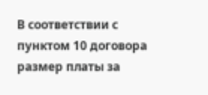В соответствии с пунктом 10 договора размер платы за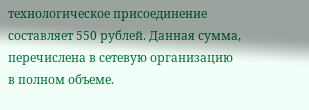технологическое присоединение составляет 550 рублей. Данная сумма, перечислена в сетевую организацию в полном объеме.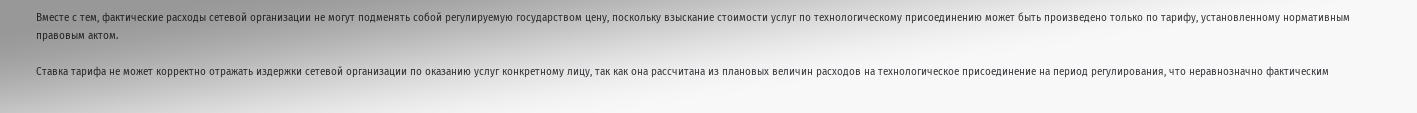Вместе с тем, фактические расходы сетевой организации не могут подменять собой регулируемую государством цену, поскольку взыскание стоимости услуг по технологическому присоединению может быть произведено только по тарифу, установленному нормативным правовым актом.

Ставка тарифа не может корректно отражать издержки сетевой организации по оказанию услуг конкретному лицу, так как она рассчитана из плановых величин расходов на технологическое присоединение на период регулирования, что неравнозначно фактическим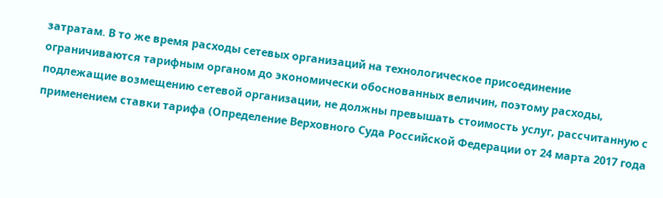затратам. В то же время расходы сетевых организаций на технологическое присоединение ограничиваются тарифным органом до экономически обоснованных величин, поэтому расходы, подлежащие возмещению сетевой организации, не должны превышать стоимость услуг, рассчитанную с применением ставки тарифа (Определение Верховного Суда Российской Федерации от 24 марта 2017 года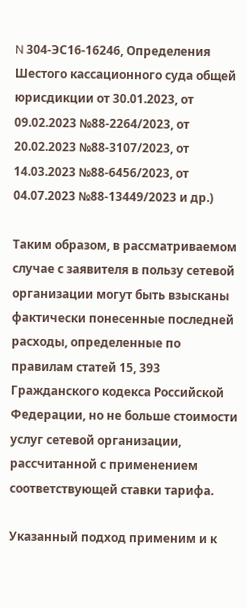N 304-ЭС16-16246, Определения Шестого кассационного суда общей юрисдикции от 30.01.2023, от 09.02.2023 №88-2264/2023, от 20.02.2023 №88-3107/2023, от 14.03.2023 №88-6456/2023, от 04.07.2023 №88-13449/2023 и др.)

Таким образом, в рассматриваемом случае с заявителя в пользу сетевой организации могут быть взысканы фактически понесенные последней расходы, определенные по правилам статей 15, 393 Гражданского кодекса Российской Федерации, но не больше стоимости услуг сетевой организации, рассчитанной с применением соответствующей ставки тарифа.

Указанный подход применим и к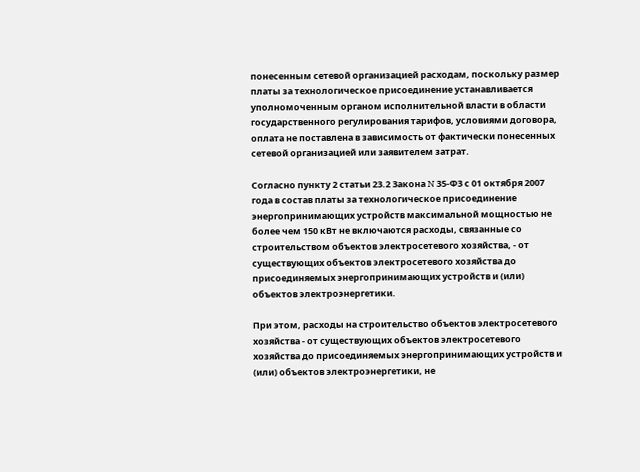понесенным сетевой организацией расходам, поскольку размер платы за технологическое присоединение устанавливается уполномоченным органом исполнительной власти в области государственного регулирования тарифов, условиями договора, оплата не поставлена в зависимость от фактически понесенных сетевой организацией или заявителем затрат.

Согласно пункту 2 статьи 23.2 Закона N 35-ФЗ с 01 октября 2007 года в состав платы за технологическое присоединение энергопринимающих устройств максимальной мощностью не более чем 150 кВт не включаются расходы, связанные со строительством объектов электросетевого хозяйства, - от существующих объектов электросетевого хозяйства до присоединяемых энергопринимающих устройств и (или) объектов электроэнергетики.

При этом, расходы на строительство объектов электросетевого хозяйства - от существующих объектов электросетевого хозяйства до присоединяемых энергопринимающих устройств и (или) объектов электроэнергетики, не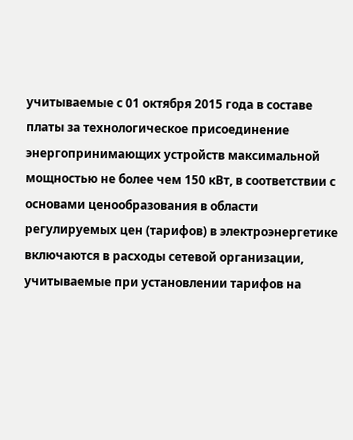учитываемые с 01 октября 2015 года в составе платы за технологическое присоединение энергопринимающих устройств максимальной мощностью не более чем 150 кВт, в соответствии с основами ценообразования в области регулируемых цен (тарифов) в электроэнергетике включаются в расходы сетевой организации, учитываемые при установлении тарифов на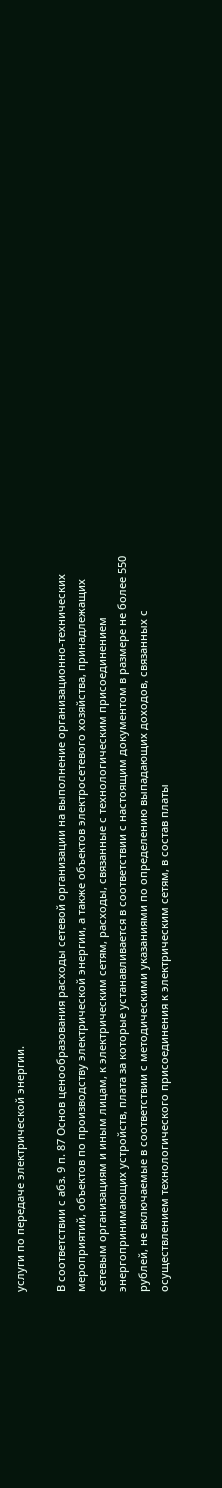услуги по передаче электрической энергии.

В соответствии с абз. 9 п. 87 Основ ценообразования расходы сетевой организации на выполнение организационно-технических мероприятий, объектов по производству электрической энергии, а также объектов электросетевого хозяйства, принадлежащих сетевым организациям и иным лицам, к электрическим сетям, расходы, связанные с технологическим присоединением энергопринимающих устройств, плата за которые устанавливается в соответствии с настоящим документом в размере не более 550 рублей, не включаемые в соответствии с методическими указаниями по определению выпадающих доходов, связанных с осуществлением технологического присоединения к электрическим сетям, в состав платы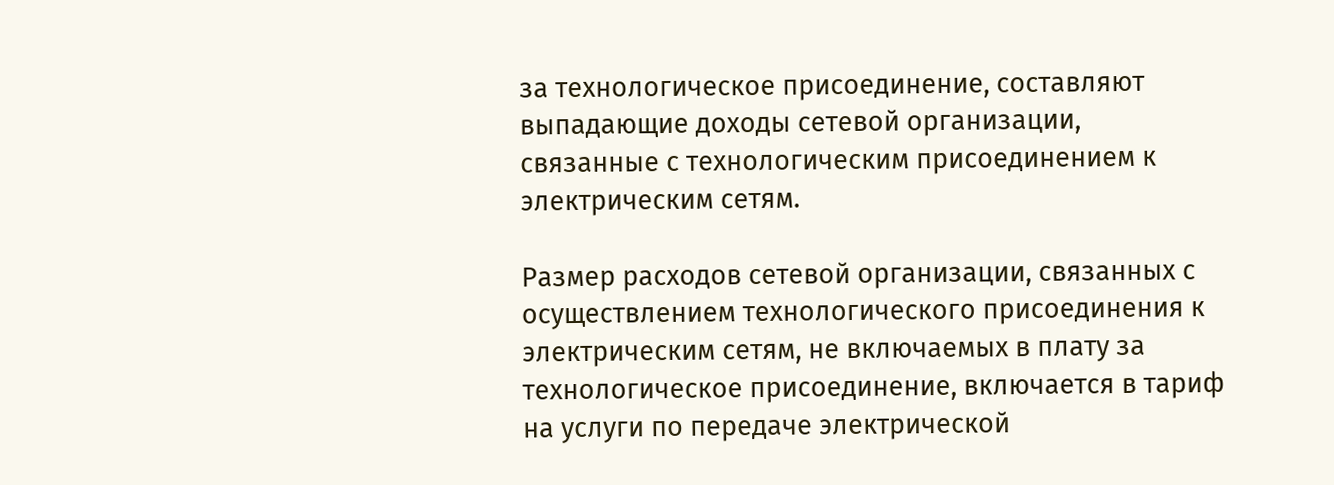за технологическое присоединение, составляют выпадающие доходы сетевой организации, связанные с технологическим присоединением к электрическим сетям.

Размер расходов сетевой организации, связанных с осуществлением технологического присоединения к электрическим сетям, не включаемых в плату за технологическое присоединение, включается в тариф на услуги по передаче электрической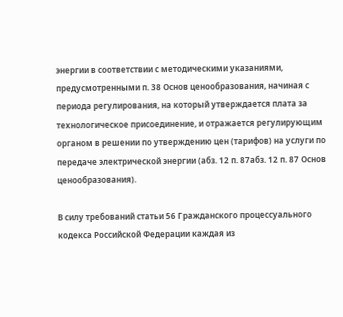энергии в соответствии с методическими указаниями, предусмотренными п. 38 Основ ценообразования, начиная с периода регулирования, на который утверждается плата за технологическое присоединение, и отражается регулирующим органом в решении по утверждению цен (тарифов) на услуги по передаче электрической энергии (абз. 12 п. 87абз. 12 п. 87 Основ ценообразования).

В силу требований статьи 56 Гражданского процессуального кодекса Российской Федерации каждая из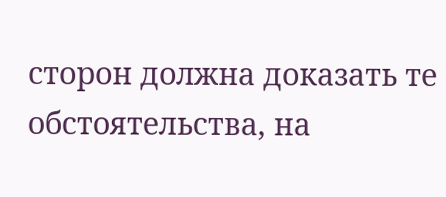сторон должна доказать те обстоятельства, на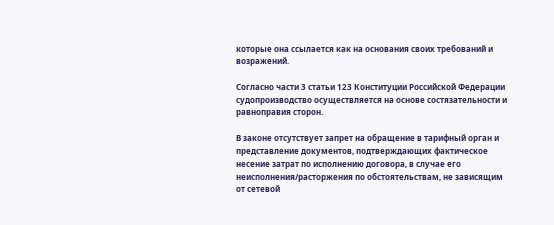которые она ссылается как на основания своих требований и возражений.

Согласно части 3 статьи 123 Конституции Российской Федерации судопроизводство осуществляется на основе состязательности и равноправия сторон.

В законе отсутствует запрет на обращение в тарифный орган и представление документов, подтверждающих фактическое несение затрат по исполнению договора, в случае его неисполнения/расторжения по обстоятельствам, не зависящим от сетевой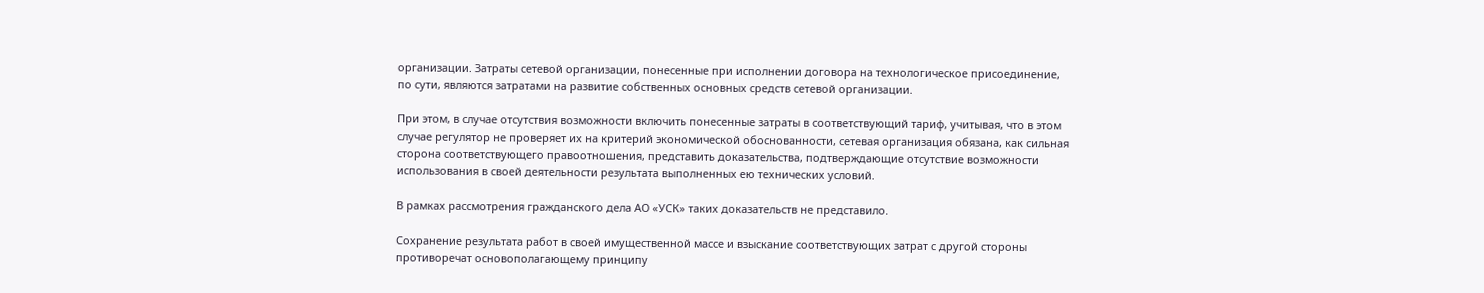организации. Затраты сетевой организации, понесенные при исполнении договора на технологическое присоединение, по сути, являются затратами на развитие собственных основных средств сетевой организации.

При этом, в случае отсутствия возможности включить понесенные затраты в соответствующий тариф, учитывая, что в этом случае регулятор не проверяет их на критерий экономической обоснованности, сетевая организация обязана, как сильная сторона соответствующего правоотношения, представить доказательства, подтверждающие отсутствие возможности использования в своей деятельности результата выполненных ею технических условий.

В рамках рассмотрения гражданского дела АО «УСК» таких доказательств не представило.

Сохранение результата работ в своей имущественной массе и взыскание соответствующих затрат с другой стороны противоречат основополагающему принципу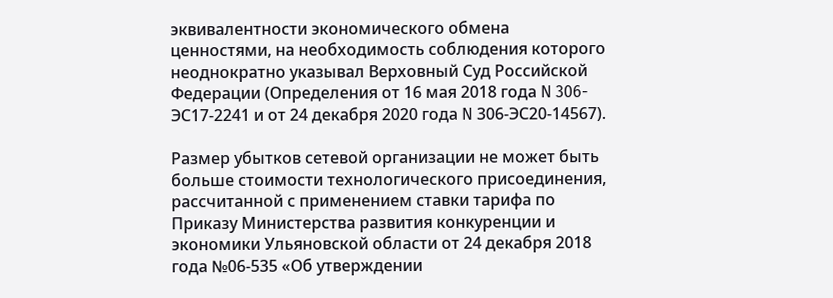эквивалентности экономического обмена ценностями, на необходимость соблюдения которого неоднократно указывал Верховный Суд Российской Федерации (Определения от 16 мая 2018 года N 306-ЭС17-2241 и от 24 декабря 2020 года N 306-ЭС20-14567).

Размер убытков сетевой организации не может быть больше стоимости технологического присоединения, рассчитанной с применением ставки тарифа по Приказу Министерства развития конкуренции и экономики Ульяновской области от 24 декабря 2018 года №06-535 «Об утверждении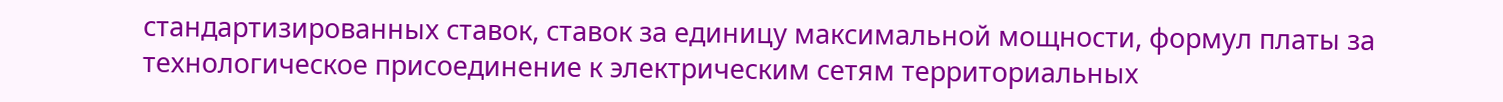стандартизированных ставок, ставок за единицу максимальной мощности, формул платы за технологическое присоединение к электрическим сетям территориальных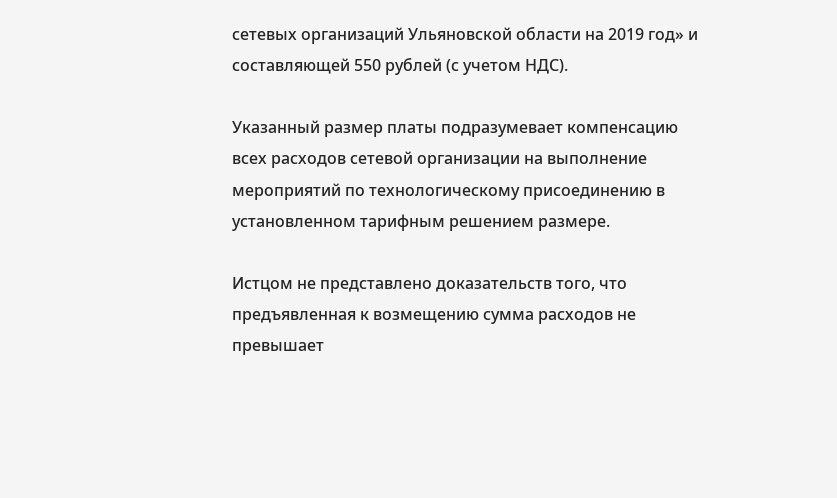сетевых организаций Ульяновской области на 2019 год» и составляющей 550 рублей (с учетом НДС).

Указанный размер платы подразумевает компенсацию всех расходов сетевой организации на выполнение мероприятий по технологическому присоединению в установленном тарифным решением размере.

Истцом не представлено доказательств того, что предъявленная к возмещению сумма расходов не превышает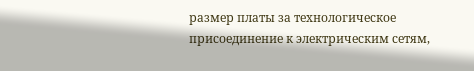размер платы за технологическое присоединение к электрическим сетям,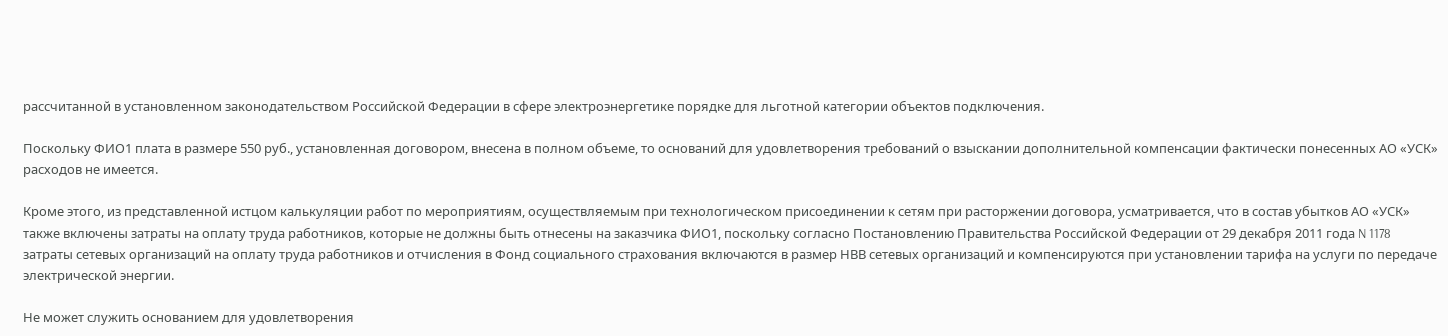рассчитанной в установленном законодательством Российской Федерации в сфере электроэнергетике порядке для льготной категории объектов подключения.

Поскольку ФИО1 плата в размере 550 руб., установленная договором, внесена в полном объеме, то оснований для удовлетворения требований о взыскании дополнительной компенсации фактически понесенных АО «УСК» расходов не имеется.

Кроме этого, из представленной истцом калькуляции работ по мероприятиям, осуществляемым при технологическом присоединении к сетям при расторжении договора, усматривается, что в состав убытков АО «УСК» также включены затраты на оплату труда работников, которые не должны быть отнесены на заказчика ФИО1, поскольку согласно Постановлению Правительства Российской Федерации от 29 декабря 2011 года N 1178 затраты сетевых организаций на оплату труда работников и отчисления в Фонд социального страхования включаются в размер НВВ сетевых организаций и компенсируются при установлении тарифа на услуги по передаче электрической энергии.

Не может служить основанием для удовлетворения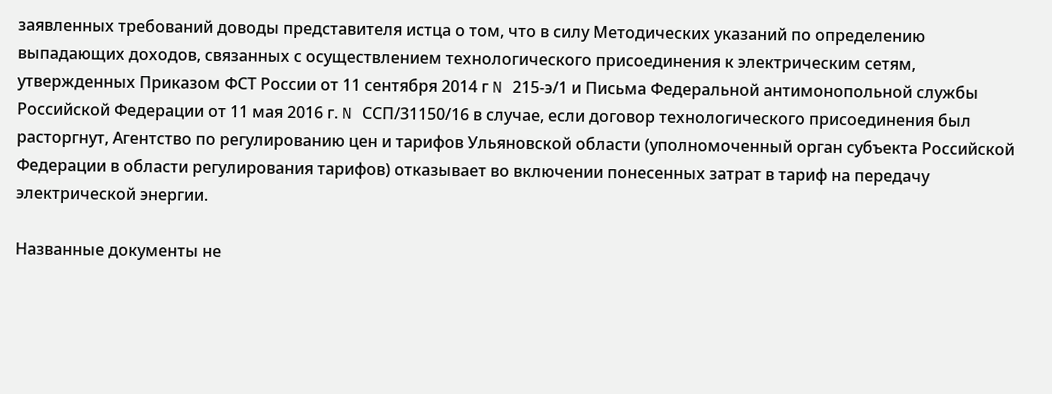заявленных требований доводы представителя истца о том, что в силу Методических указаний по определению выпадающих доходов, связанных с осуществлением технологического присоединения к электрическим сетям, утвержденных Приказом ФСТ России от 11 сентября 2014 г N 215-э/1 и Письма Федеральной антимонопольной службы Российской Федерации от 11 мая 2016 г. N ССП/31150/16 в случае, если договор технологического присоединения был расторгнут, Агентство по регулированию цен и тарифов Ульяновской области (уполномоченный орган субъекта Российской Федерации в области регулирования тарифов) отказывает во включении понесенных затрат в тариф на передачу электрической энергии.

Названные документы не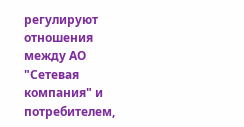регулируют отношения между АО "Сетевая компания" и потребителем,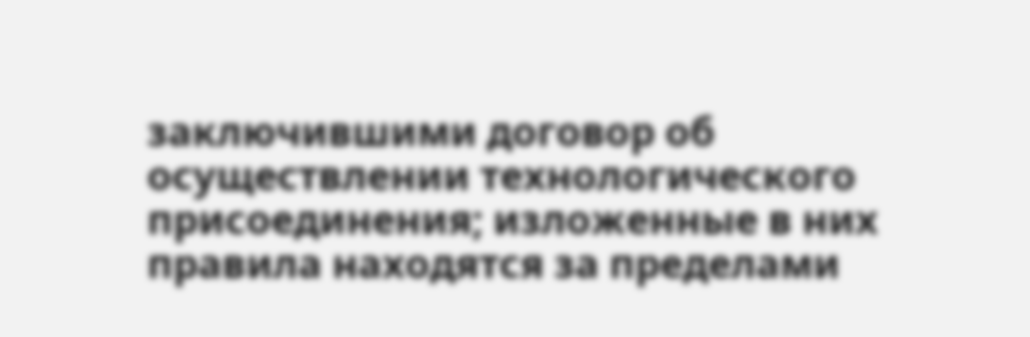заключившими договор об осуществлении технологического присоединения; изложенные в них правила находятся за пределами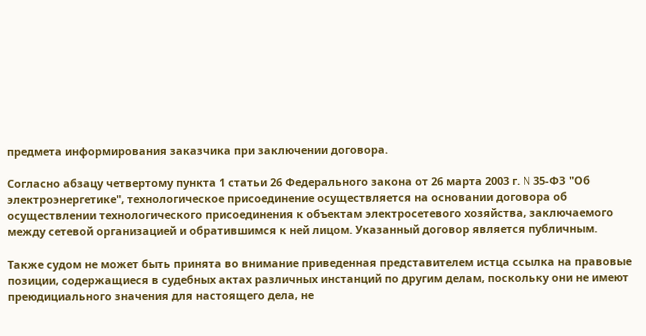предмета информирования заказчика при заключении договора.

Согласно абзацу четвертому пункта 1 статьи 26 Федерального закона от 26 марта 2003 г. N 35-ФЗ "Об электроэнергетике", технологическое присоединение осуществляется на основании договора об осуществлении технологического присоединения к объектам электросетевого хозяйства, заключаемого между сетевой организацией и обратившимся к ней лицом. Указанный договор является публичным.

Также судом не может быть принята во внимание приведенная представителем истца ссылка на правовые позиции, содержащиеся в судебных актах различных инстанций по другим делам, поскольку они не имеют преюдициального значения для настоящего дела, не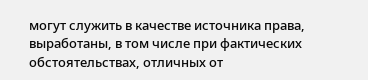могут служить в качестве источника права, выработаны, в том числе при фактических обстоятельствах, отличных от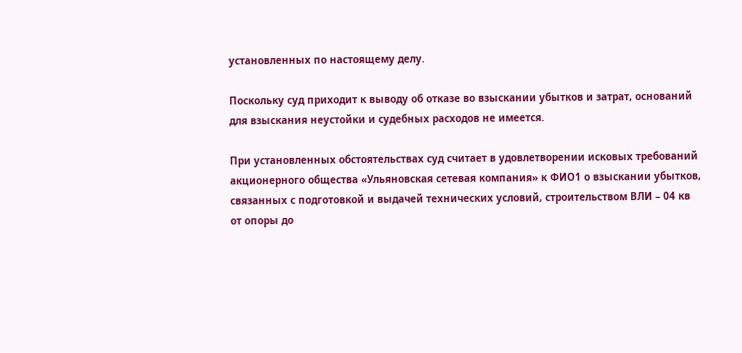установленных по настоящему делу.

Поскольку суд приходит к выводу об отказе во взыскании убытков и затрат, оснований для взыскания неустойки и судебных расходов не имеется.

При установленных обстоятельствах суд считает в удовлетворении исковых требований акционерного общества «Ульяновская сетевая компания» к ФИО1 о взыскании убытков, связанных с подготовкой и выдачей технических условий, строительством ВЛИ – 04 кв от опоры до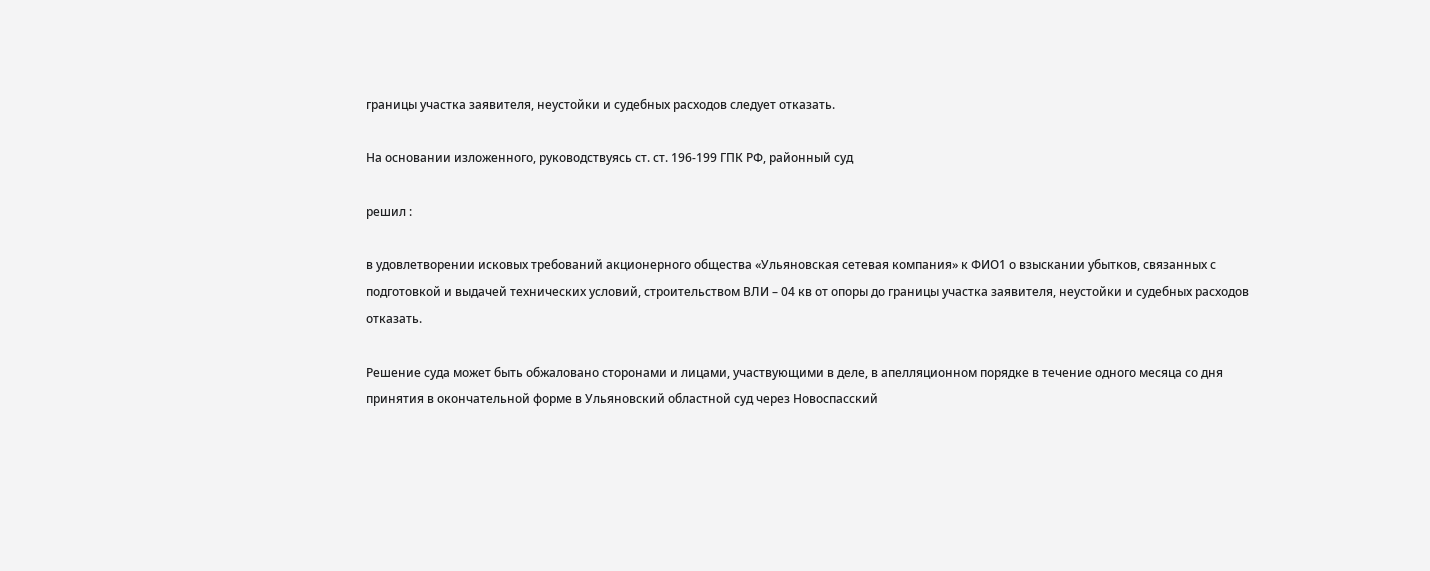границы участка заявителя, неустойки и судебных расходов следует отказать.

На основании изложенного, руководствуясь ст. ст. 196-199 ГПК РФ, районный суд

решил :

в удовлетворении исковых требований акционерного общества «Ульяновская сетевая компания» к ФИО1 о взыскании убытков, связанных с подготовкой и выдачей технических условий, строительством ВЛИ – 04 кв от опоры до границы участка заявителя, неустойки и судебных расходов отказать.

Решение суда может быть обжаловано сторонами и лицами, участвующими в деле, в апелляционном порядке в течение одного месяца со дня принятия в окончательной форме в Ульяновский областной суд через Новоспасский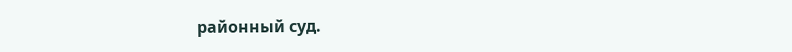районный суд.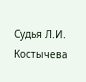Судья Л.И. Костычева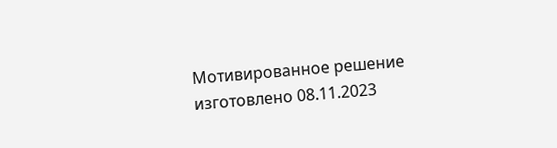Мотивированное решение изготовлено 08.11.2023